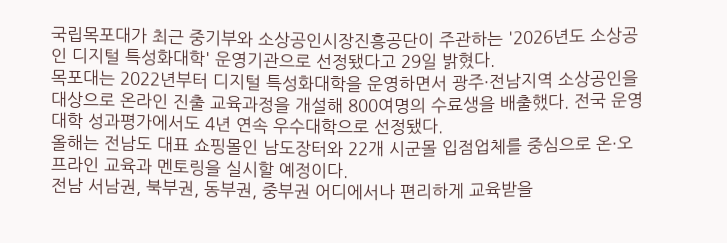국립목포대가 최근 중기부와 소상공인시장진흥공단이 주관하는 '2026년도 소상공인 디지털 특성화대학' 운영기관으로 선정됐다고 29일 밝혔다.
목포대는 2022년부터 디지털 특성화대학을 운영하면서 광주·전남지역 소상공인을 대상으로 온라인 진출 교육과정을 개설해 800여명의 수료생을 배출했다. 전국 운영대학 성과평가에서도 4년 연속 우수대학으로 선정됐다.
올해는 전남도 대표 쇼핑몰인 남도장터와 22개 시군몰 입점업체를 중심으로 온·오프라인 교육과 멘토링을 실시할 예정이다.
전남 서남권, 북부권, 동부권, 중부권 어디에서나 편리하게 교육받을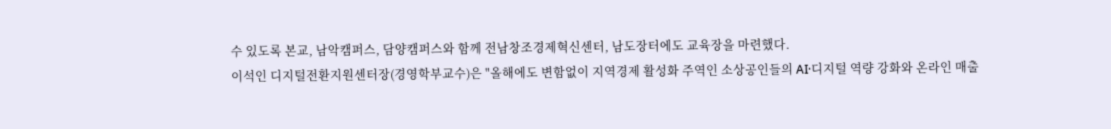수 있도록 본교, 남악캠퍼스, 담양캠퍼스와 함께 전남창조경제혁신센터, 남도장터에도 교육장을 마련했다.
이석인 디지털전환지원센터장(경영학부교수)은 "올해에도 변함없이 지역경제 활성화 주역인 소상공인들의 AI·디지털 역량 강화와 온라인 매출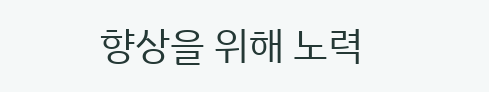향상을 위해 노력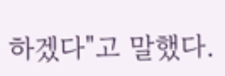하겠다"고 말했다.